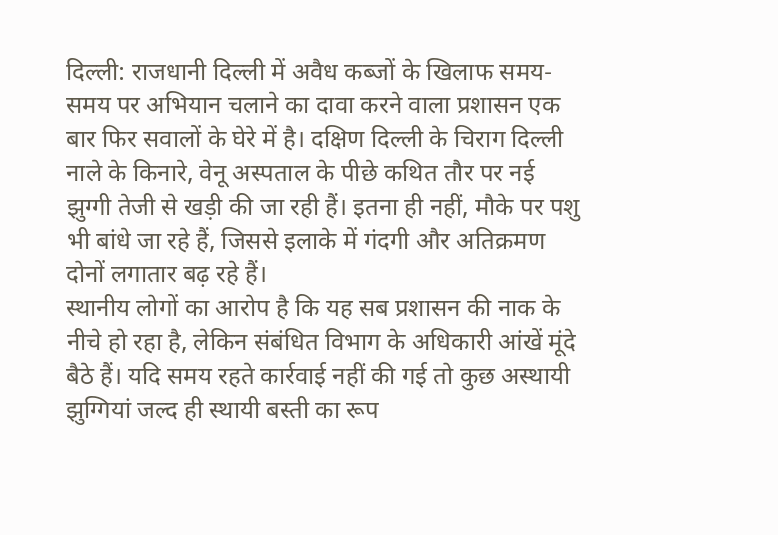दिल्ली: राजधानी दिल्ली में अवैध कब्जों के खिलाफ समय-समय पर अभियान चलाने का दावा करने वाला प्रशासन एक बार फिर सवालों के घेरे में है। दक्षिण दिल्ली के चिराग दिल्ली नाले के किनारे, वेनू अस्पताल के पीछे कथित तौर पर नई झुग्गी तेजी से खड़ी की जा रही हैं। इतना ही नहीं, मौके पर पशु भी बांधे जा रहे हैं, जिससे इलाके में गंदगी और अतिक्रमण दोनों लगातार बढ़ रहे हैं।
स्थानीय लोगों का आरोप है कि यह सब प्रशासन की नाक के नीचे हो रहा है, लेकिन संबंधित विभाग के अधिकारी आंखें मूंदे बैठे हैं। यदि समय रहते कार्रवाई नहीं की गई तो कुछ अस्थायी झुग्गियां जल्द ही स्थायी बस्ती का रूप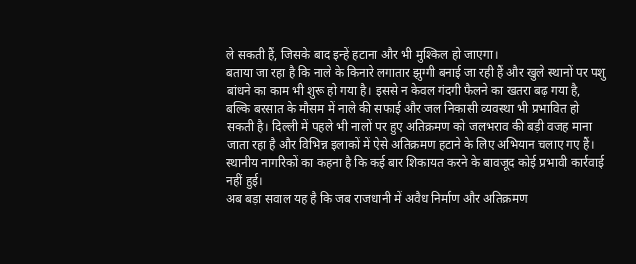ले सकती हैं, जिसके बाद इन्हें हटाना और भी मुश्किल हो जाएगा।
बताया जा रहा है कि नाले के किनारे लगातार झुग्गी बनाई जा रही हैं और खुले स्थानों पर पशु बांधने का काम भी शुरू हो गया है। इससे न केवल गंदगी फैलने का खतरा बढ़ गया है, बल्कि बरसात के मौसम में नाले की सफाई और जल निकासी व्यवस्था भी प्रभावित हो सकती है। दिल्ली में पहले भी नालों पर हुए अतिक्रमण को जलभराव की बड़ी वजह माना जाता रहा है और विभिन्न इलाकों में ऐसे अतिक्रमण हटाने के लिए अभियान चलाए गए हैं।
स्थानीय नागरिकों का कहना है कि कई बार शिकायत करने के बावजूद कोई प्रभावी कार्रवाई नहीं हुई।
अब बड़ा सवाल यह है कि जब राजधानी में अवैध निर्माण और अतिक्रमण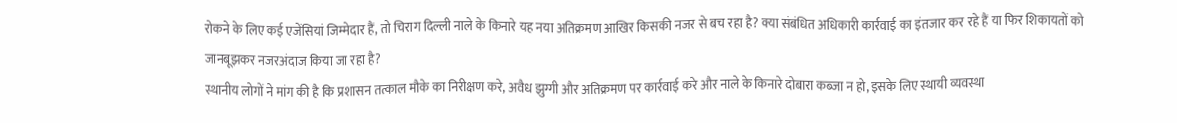रोकने के लिए कई एजेंसियां जिम्मेदार हैं, तो चिराग दिल्ली नाले के किनारे यह नया अतिक्रमण आखिर किसकी नजर से बच रहा है? क्या संबंधित अधिकारी कार्रवाई का इंतजार कर रहे हैं या फिर शिकायतों को जानबूझकर नजरअंदाज किया जा रहा है?
स्थानीय लोगों ने मांग की है कि प्रशासन तत्काल मौके का निरीक्षण करे, अवैध झुग्गी और अतिक्रमण पर कार्रवाई करे और नाले के किनारे दोबारा कब्जा न हो, इसके लिए स्थायी व्यवस्था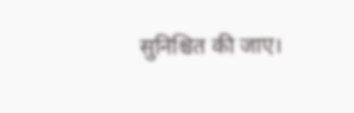सुनिश्चित की जाए।